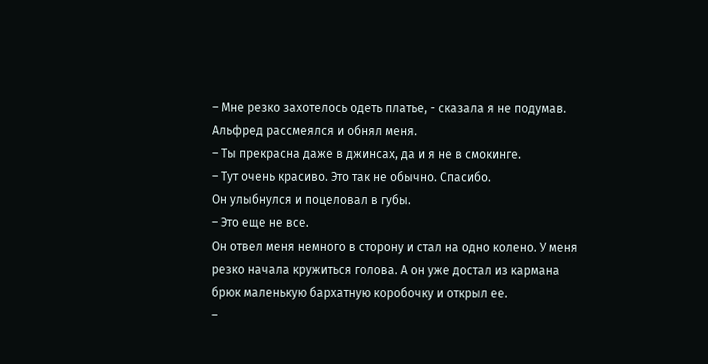– Мне резко захотелось одеть платье, - сказала я не подумав.
Альфред рассмеялся и обнял меня.
– Ты прекрасна даже в джинсах, да и я не в смокинге.
– Тут очень красиво. Это так не обычно. Спасибо.
Он улыбнулся и поцеловал в губы.
– Это еще не все.
Он отвел меня немного в сторону и стал на одно колено. У меня резко начала кружиться голова. А он уже достал из кармана брюк маленькую бархатную коробочку и открыл ее.
–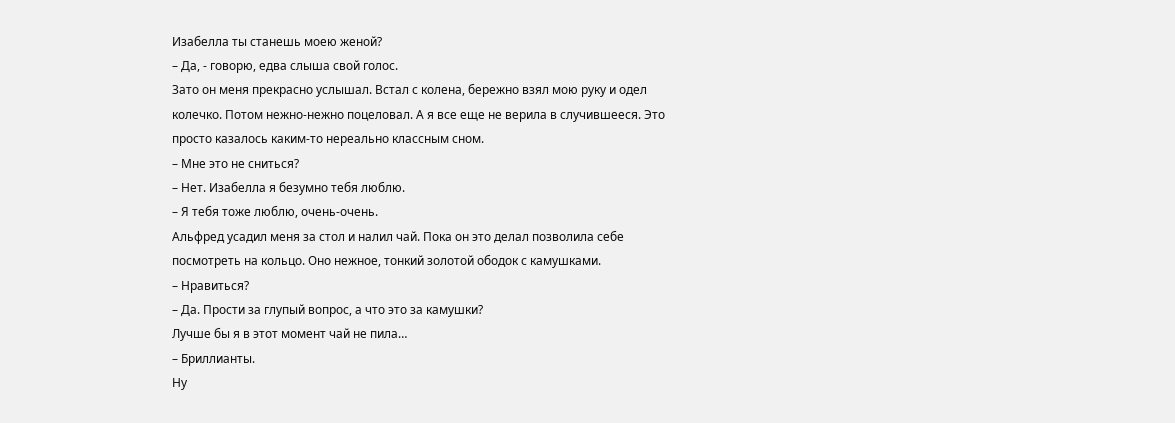Изабелла ты станешь моею женой?
– Да, - говорю, едва слыша свой голос.
Зато он меня прекрасно услышал. Встал с колена, бережно взял мою руку и одел колечко. Потом нежно-нежно поцеловал. А я все еще не верила в случившееся. Это просто казалось каким-то нереально классным сном.
– Мне это не сниться?
– Нет. Изабелла я безумно тебя люблю.
– Я тебя тоже люблю, очень-очень.
Альфред усадил меня за стол и налил чай. Пока он это делал позволила себе посмотреть на кольцо. Оно нежное, тонкий золотой ободок с камушками.
– Нравиться?
– Да. Прости за глупый вопрос, а что это за камушки?
Лучше бы я в этот момент чай не пила…
– Бриллианты.
Ну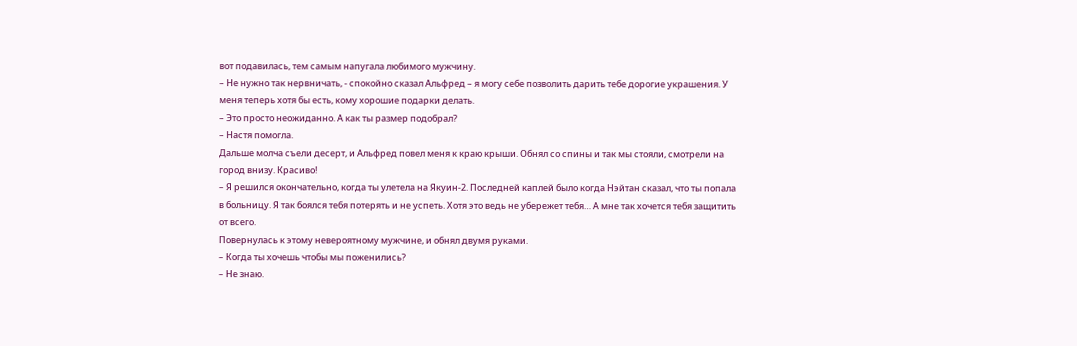вот подавилась, тем самым напугала любимого мужчину.
– Не нужно так нервничать, - спокойно сказал Альфред – я могу себе позволить дарить тебе дорогие украшения. У меня теперь хотя бы есть, кому хорошие подарки делать.
– Это просто неожиданно. А как ты размер подобрал?
– Настя помогла.
Дальше молча съели десерт, и Альфред повел меня к краю крыши. Обнял со спины и так мы стояли, смотрели на город внизу. Красиво!
– Я решился окончательно, когда ты улетела на Якуин-2. Последней каплей было когда Нэйтан сказал, что ты попала в больницу. Я так боялся тебя потерять и не успеть. Хотя это ведь не убережет тебя… А мне так хочется тебя защитить от всего.
Повернулась к этому невероятному мужчине, и обнял двумя руками.
– Когда ты хочешь чтобы мы поженились?
– Не знаю.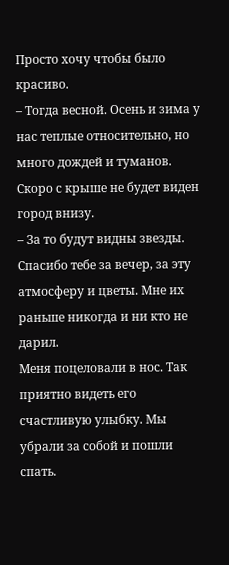Просто хочу чтобы было красиво.
– Тогда весной. Осень и зима у нас теплые относительно, но много дождей и туманов. Скоро с крыше не будет виден город внизу.
– За то будут видны звезды. Спасибо тебе за вечер, за эту атмосферу и цветы. Мне их раньше никогда и ни кто не дарил.
Меня поцеловали в нос. Так приятно видеть его счастливую улыбку. Мы убрали за собой и пошли спать.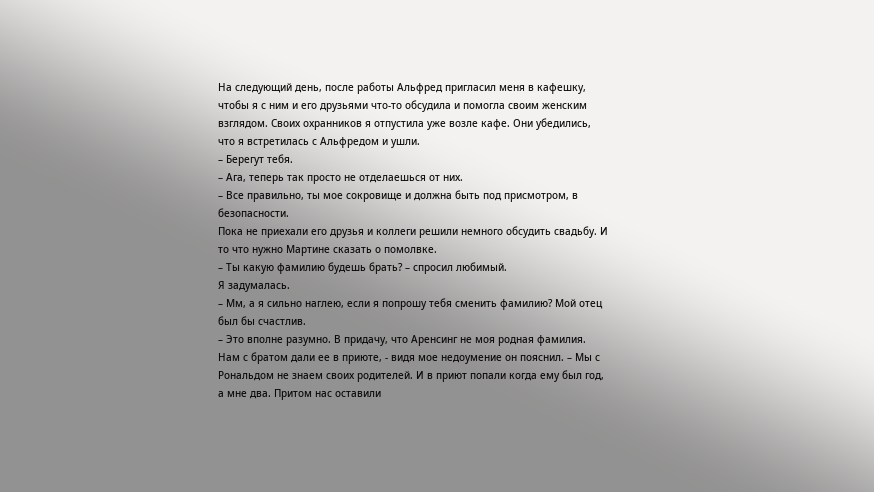На следующий день, после работы Альфред пригласил меня в кафешку, чтобы я с ним и его друзьями что-то обсудила и помогла своим женским взглядом. Своих охранников я отпустила уже возле кафе. Они убедились, что я встретилась с Альфредом и ушли.
– Берегут тебя.
– Ага, теперь так просто не отделаешься от них.
– Все правильно, ты мое сокровище и должна быть под присмотром, в безопасности.
Пока не приехали его друзья и коллеги решили немного обсудить свадьбу. И то что нужно Мартине сказать о помолвке.
– Ты какую фамилию будешь брать? – спросил любимый.
Я задумалась.
– Мм, а я сильно наглею, если я попрошу тебя сменить фамилию? Мой отец был бы счастлив.
– Это вполне разумно. В придачу, что Аренсинг не моя родная фамилия. Нам с братом дали ее в приюте, - видя мое недоумение он пояснил. – Мы с Рональдом не знаем своих родителей. И в приют попали когда ему был год, а мне два. Притом нас оставили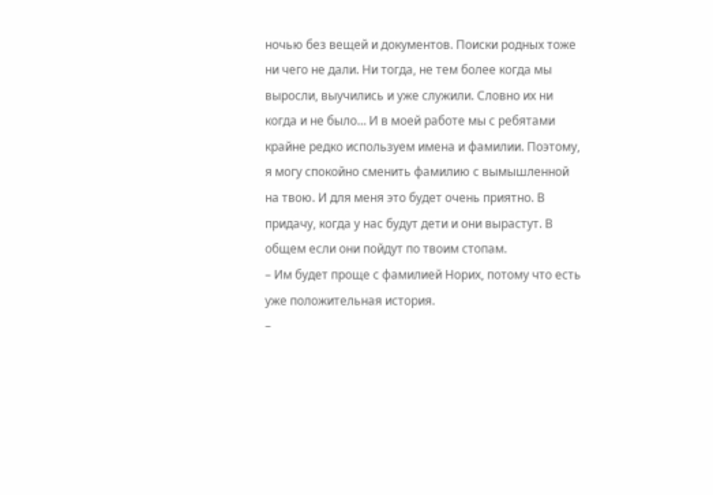ночью без вещей и документов. Поиски родных тоже ни чего не дали. Ни тогда, не тем более когда мы выросли, выучились и уже служили. Словно их ни когда и не было… И в моей работе мы с ребятами крайне редко используем имена и фамилии. Поэтому, я могу спокойно сменить фамилию с вымышленной на твою. И для меня это будет очень приятно. В придачу, когда у нас будут дети и они вырастут. В общем если они пойдут по твоим стопам.
– Им будет проще с фамилией Норих, потому что есть уже положительная история.
–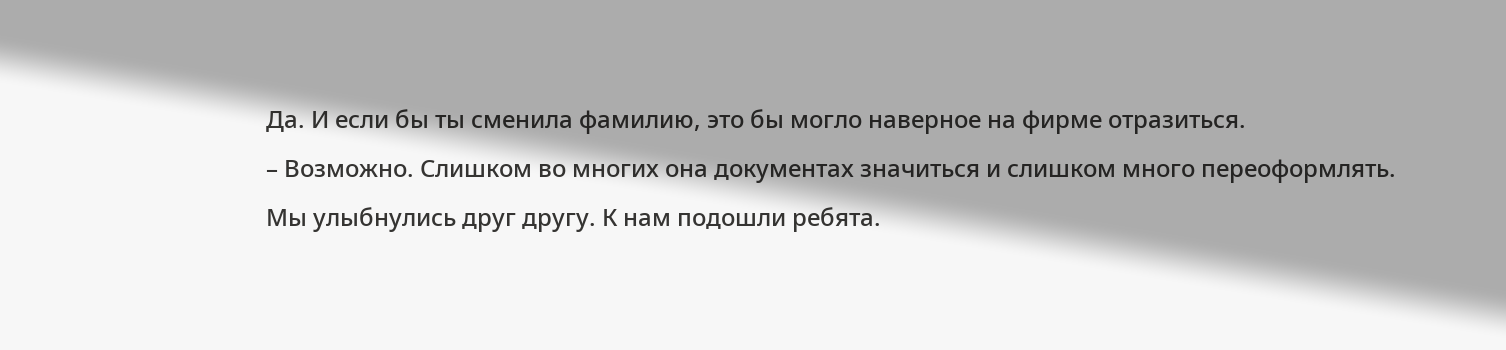Да. И если бы ты сменила фамилию, это бы могло наверное на фирме отразиться.
– Возможно. Слишком во многих она документах значиться и слишком много переоформлять.
Мы улыбнулись друг другу. К нам подошли ребята.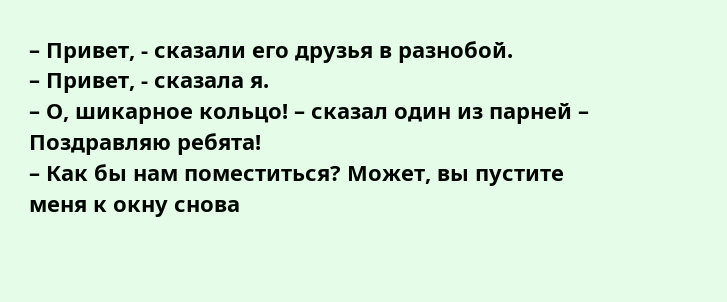– Привет, - сказали его друзья в разнобой.
– Привет, - сказала я.
– О, шикарное кольцо! – сказал один из парней – Поздравляю ребята!
– Как бы нам поместиться? Может, вы пустите меня к окну снова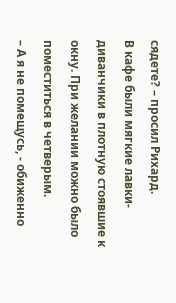сядете? – просил Рихард.
В кафе были мягкие лавки-диванчики в плотную стоявшие к окну. При желании можно было поместиться в четверым.
– А я не помещусь, - обиженно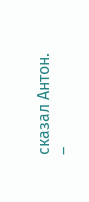сказал Антон.
–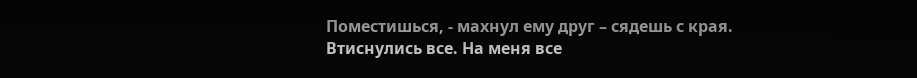Поместишься, - махнул ему друг – сядешь с края.
Втиснулись все. На меня все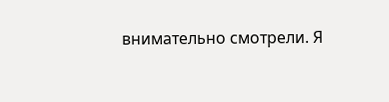внимательно смотрели. Я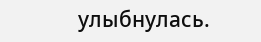улыбнулась.